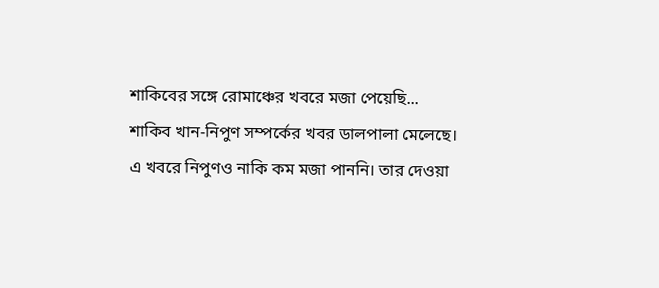শাকিবের সঙ্গে রোমাঞ্চের খবরে মজা পেয়েছি...
শাকিব খান-নিপুণ সম্পর্কের খবর ডালপালা মেলেছে। এ খবরে নিপুণও নাকি কম মজা পাননি। তার দেওয়া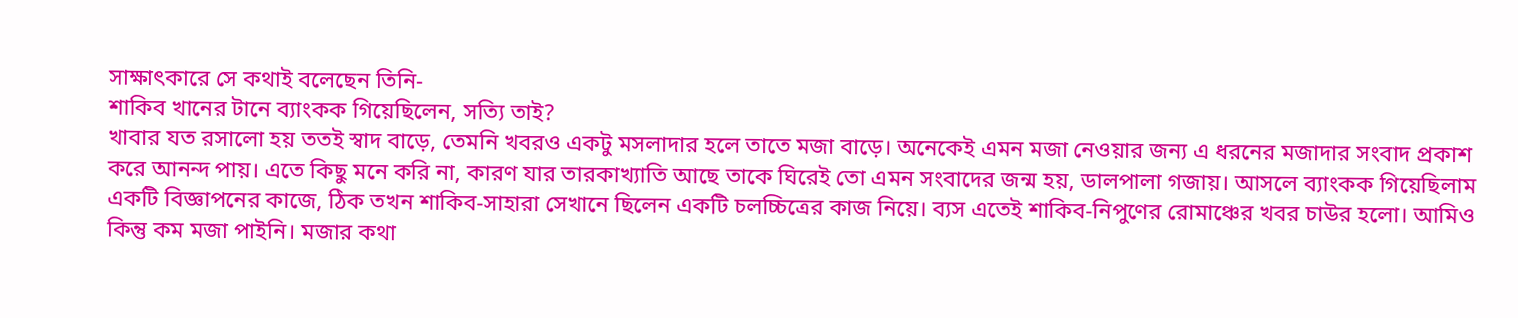সাক্ষাৎকারে সে কথাই বলেছেন তিনি-
শাকিব খানের টানে ব্যাংকক গিয়েছিলেন, সত্যি তাই?
খাবার যত রসালো হয় ততই স্বাদ বাড়ে, তেমনি খবরও একটু মসলাদার হলে তাতে মজা বাড়ে। অনেকেই এমন মজা নেওয়ার জন্য এ ধরনের মজাদার সংবাদ প্রকাশ করে আনন্দ পায়। এতে কিছু মনে করি না, কারণ যার তারকাখ্যাতি আছে তাকে ঘিরেই তো এমন সংবাদের জন্ম হয়, ডালপালা গজায়। আসলে ব্যাংকক গিয়েছিলাম একটি বিজ্ঞাপনের কাজে, ঠিক তখন শাকিব-সাহারা সেখানে ছিলেন একটি চলচ্চিত্রের কাজ নিয়ে। ব্যস এতেই শাকিব-নিপুণের রোমাঞ্চের খবর চাউর হলো। আমিও কিন্তু কম মজা পাইনি। মজার কথা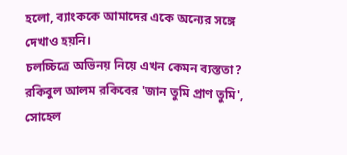হলো, ব্যাংককে আমাদের একে অন্যের সঙ্গে দেখাও হয়নি।
চলচ্চিত্রে অভিনয় নিয়ে এখন কেমন ব্যস্ততা?
রকিবুল আলম রকিবের 'জান তুমি প্রাণ তুমি', সোহেল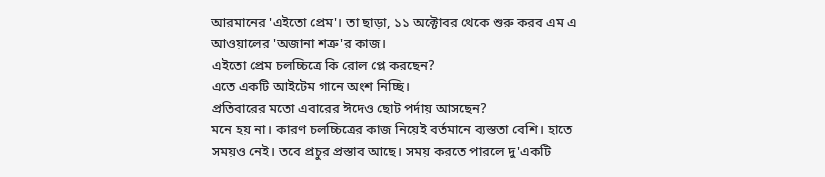আরমানের 'এইতো প্রেম'। তা ছাড়া, ১১ অক্টোবর থেকে শুরু করব এম এ আওয়ালের 'অজানা শত্রু'র কাজ।
এইতো প্রেম চলচ্চিত্রে কি রোল প্লে করছেন?
এতে একটি আইটেম গানে অংশ নিচ্ছি।
প্রতিবারের মতো এবারের ঈদেও ছোট পর্দায় আসছেন?
মনে হয় না। কারণ চলচ্চিত্রের কাজ নিয়েই বর্তমানে ব্যস্ততা বেশি। হাতে সময়ও নেই। তবে প্রচুর প্রস্তাব আছে। সময় করতে পারলে দু'একটি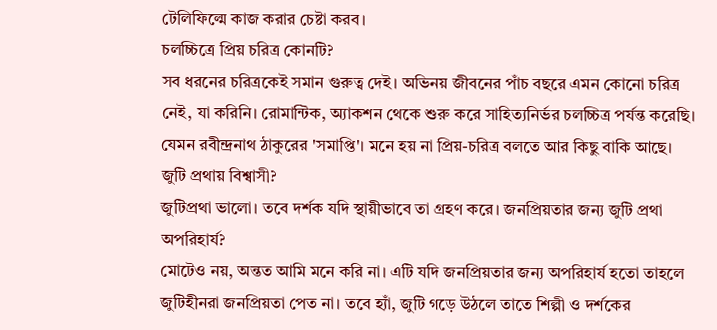টেলিফিল্মে কাজ করার চেষ্টা করব।
চলচ্চিত্রে প্রিয় চরিত্র কোনটি?
সব ধরনের চরিত্রকেই সমান গুরুত্ব দেই। অভিনয় জীবনের পাঁচ বছরে এমন কোনো চরিত্র নেই, যা করিনি। রোমান্টিক, অ্যাকশন থেকে শুরু করে সাহিত্যনির্ভর চলচ্চিত্র পর্যন্ত করেছি। যেমন রবীন্দ্রনাথ ঠাকুরের 'সমাপ্তি'। মনে হয় না প্রিয়-চরিত্র বলতে আর কিছু বাকি আছে।
জুটি প্রথায় বিশ্বাসী?
জুটিপ্রথা ভালো। তবে দর্শক যদি স্থায়ীভাবে তা গ্রহণ করে। জনপ্রিয়তার জন্য জুটি প্রথা অপরিহার্য?
মোটেও নয়, অন্তত আমি মনে করি না। এটি যদি জনপ্রিয়তার জন্য অপরিহার্য হতো তাহলে জুটিহীনরা জনপ্রিয়তা পেত না। তবে হ্যাঁ, জুটি গড়ে উঠলে তাতে শিল্পী ও দর্শকের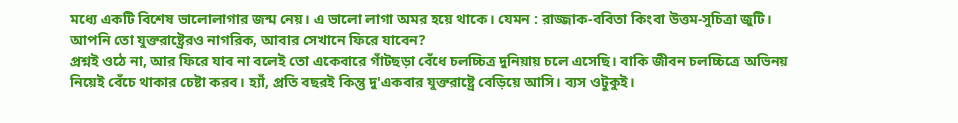মধ্যে একটি বিশেষ ভালোলাগার জন্ম নেয়। এ ভালো লাগা অমর হয়ে থাকে। যেমন : রাজ্জাক-ববিতা কিংবা উত্তম-সুচিত্রা জুটি।
আপনি তো যুক্তরাষ্ট্রেরও নাগরিক, আবার সেখানে ফিরে যাবেন?
প্রশ্নই ওঠে না, আর ফিরে যাব না বলেই তো একেবারে গাঁটছড়া বেঁধে চলচ্চিত্র দুনিয়ায় চলে এসেছি। বাকি জীবন চলচ্চিত্রে অভিনয় নিয়েই বেঁচে থাকার চেষ্টা করব। হ্যাঁ, প্রতি বছরই কিন্তু দু'একবার যুক্তরাষ্ট্রে বেড়িয়ে আসি। ব্যস ওটুকুই।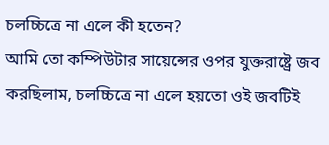চলচ্চিত্রে না এলে কী হতেন?
আমি তো কম্পিউটার সায়েন্সের ওপর যুক্তরাষ্ট্রে জব করছিলাম, চলচ্চিত্রে না এলে হয়তো ওই জবটিই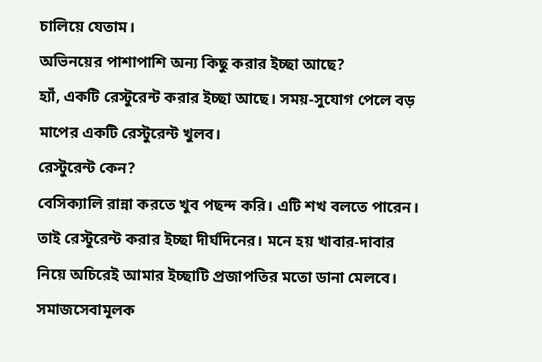চালিয়ে যেতাম।
অভিনয়ের পাশাপাশি অন্য কিছু করার ইচ্ছা আছে?
হ্যাঁ, একটি রেস্টুরেন্ট করার ইচ্ছা আছে। সময়-সুযোগ পেলে বড় মাপের একটি রেস্টুরেন্ট খুলব।
রেস্টুরেন্ট কেন?
বেসিক্যালি রান্না করতে খুব পছন্দ করি। এটি শখ বলতে পারেন। তাই রেস্টুরেন্ট করার ইচ্ছা দীর্ঘদিনের। মনে হয় খাবার-দাবার নিয়ে অচিরেই আমার ইচ্ছাটি প্রজাপতির মতো ডানা মেলবে।
সমাজসেবামূলক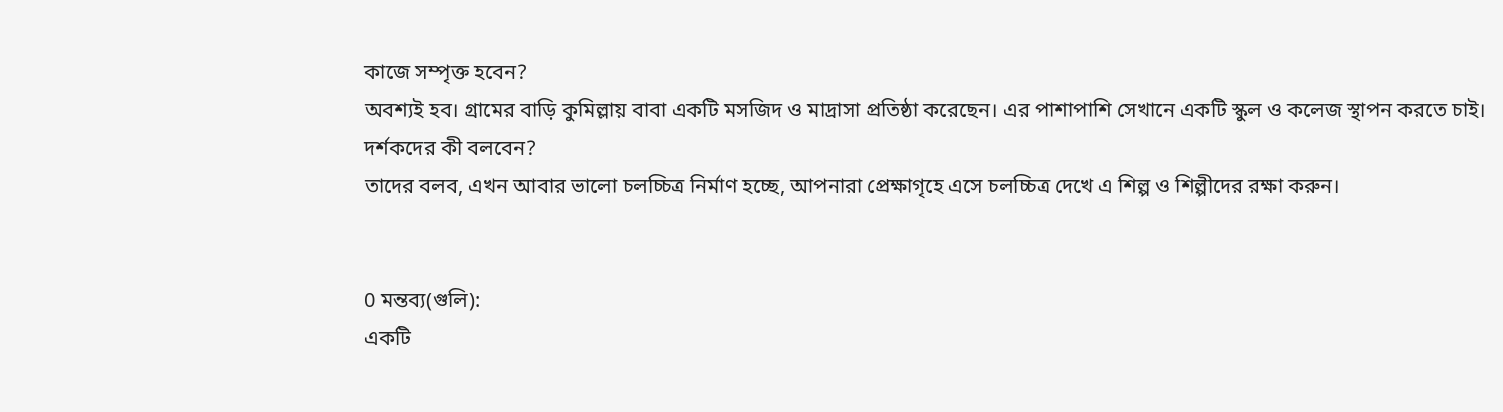কাজে সম্পৃক্ত হবেন?
অবশ্যই হব। গ্রামের বাড়ি কুমিল্লায় বাবা একটি মসজিদ ও মাদ্রাসা প্রতিষ্ঠা করেছেন। এর পাশাপাশি সেখানে একটি স্কুল ও কলেজ স্থাপন করতে চাই।
দর্শকদের কী বলবেন?
তাদের বলব, এখন আবার ভালো চলচ্চিত্র নির্মাণ হচ্ছে, আপনারা প্রেক্ষাগৃহে এসে চলচ্চিত্র দেখে এ শিল্প ও শিল্পীদের রক্ষা করুন।


0 মন্তব্য(গুলি):
একটি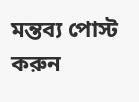মন্তব্য পোস্ট করুন